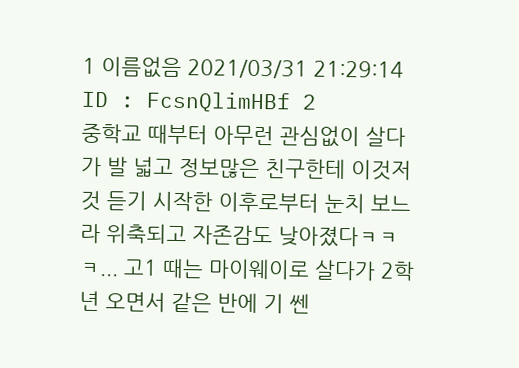1 이름없음 2021/03/31 21:29:14 ID : FcsnQlimHBf 2
중학교 때부터 아무런 관심없이 살다가 발 넓고 정보많은 친구한테 이것저것 듣기 시작한 이후로부터 눈치 보느라 위축되고 자존감도 낮아졌다ㅋㅋㅋ... 고1 때는 마이웨이로 살다가 2학년 오면서 같은 반에 기 쎈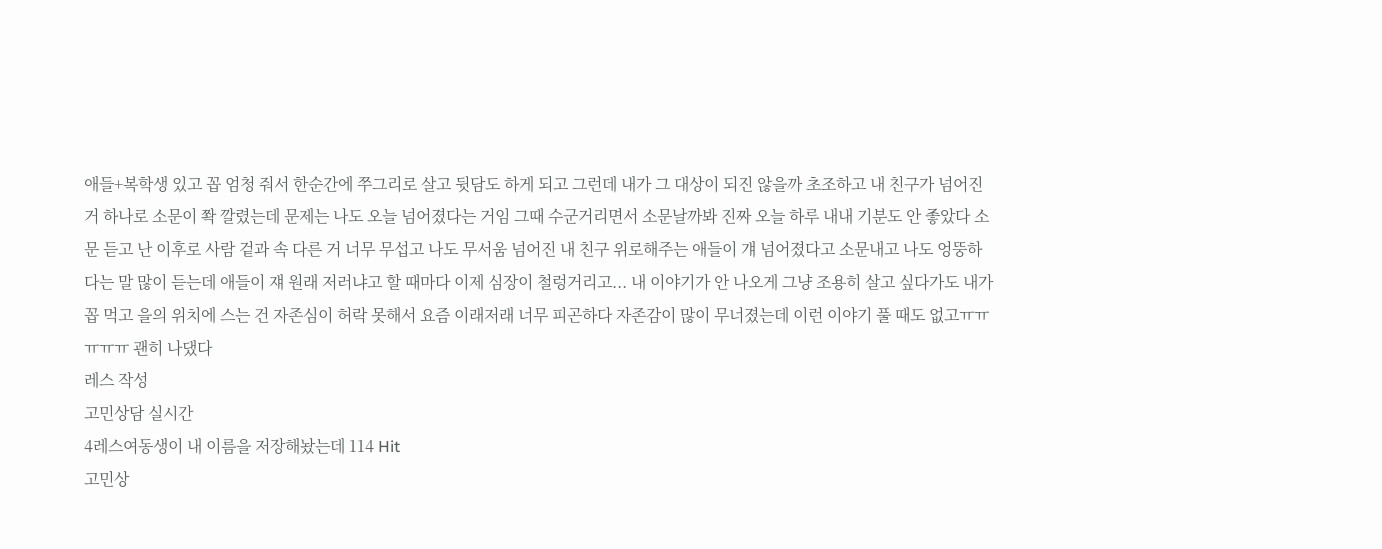애들+복학생 있고 꼽 엄청 줘서 한순간에 쭈그리로 살고 뒷담도 하게 되고 그런데 내가 그 대상이 되진 않을까 초조하고 내 친구가 넘어진 거 하나로 소문이 쫙 깔렸는데 문제는 나도 오늘 넘어졌다는 거임 그때 수군거리면서 소문날까봐 진짜 오늘 하루 내내 기분도 안 좋았다 소문 듣고 난 이후로 사람 겉과 속 다른 거 너무 무섭고 나도 무서움 넘어진 내 친구 위로해주는 애들이 걔 넘어졌다고 소문내고 나도 엉뚱하다는 말 많이 듣는데 애들이 쟤 원래 저러냐고 할 때마다 이제 심장이 철렁거리고... 내 이야기가 안 나오게 그냥 조용히 살고 싶다가도 내가 꼽 먹고 을의 위치에 스는 건 자존심이 허락 못해서 요즘 이래저래 너무 피곤하다 자존감이 많이 무너졌는데 이런 이야기 풀 때도 없고ㅠㅠㅠㅠㅠ 괜히 나댔다
레스 작성
고민상담 실시간
4레스여동생이 내 이름을 저장해놨는데 114 Hit
고민상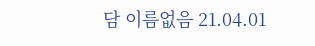담 이름없음 21.04.01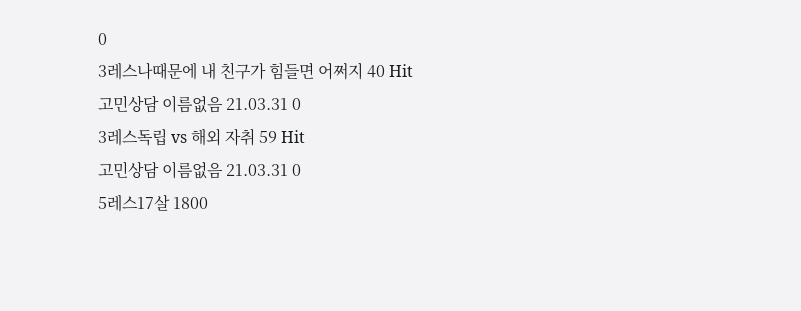0
3레스나때문에 내 친구가 힘들면 어쩌지 40 Hit
고민상담 이름없음 21.03.31 0
3레스독립 vs 해외 자취 59 Hit
고민상담 이름없음 21.03.31 0
5레스17살 1800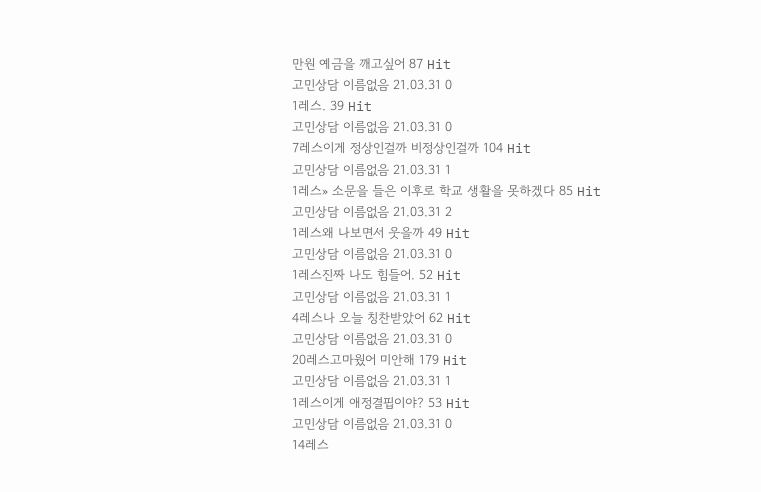만원 예금을 깨고싶어 87 Hit
고민상담 이름없음 21.03.31 0
1레스. 39 Hit
고민상담 이름없음 21.03.31 0
7레스이게 정상인걸까 비정상인걸까 104 Hit
고민상담 이름없음 21.03.31 1
1레스» 소문을 들은 이후로 학교 생활을 못하겠다 85 Hit
고민상담 이름없음 21.03.31 2
1레스왜 나보면서 웃을까 49 Hit
고민상담 이름없음 21.03.31 0
1레스진짜 나도 힘들어. 52 Hit
고민상담 이름없음 21.03.31 1
4레스나 오늘 칭찬받았어 62 Hit
고민상담 이름없음 21.03.31 0
20레스고마웠어 미안해 179 Hit
고민상담 이름없음 21.03.31 1
1레스이게 애정결핍이야? 53 Hit
고민상담 이름없음 21.03.31 0
14레스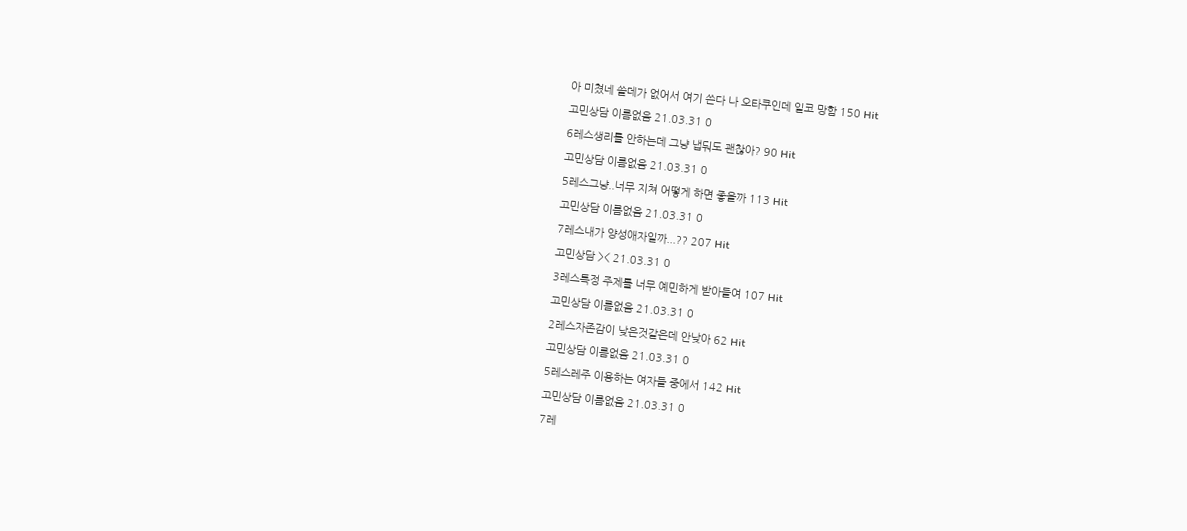아 미쳤네 쓸데가 없어서 여기 쓴다 나 오타쿠인데 일코 망함 150 Hit
고민상담 이름없음 21.03.31 0
6레스생리를 안하는데 그냥 냅둬도 괜찮아? 90 Hit
고민상담 이름없음 21.03.31 0
5레스그냥..너무 지쳐 어떻게 하면 좋을까 113 Hit
고민상담 이름없음 21.03.31 0
7레스내가 양성애자일까...?? 207 Hit
고민상담 >< 21.03.31 0
3레스특정 주제를 너무 예민하게 받아들여 107 Hit
고민상담 이름없음 21.03.31 0
2레스자존감이 낮은것같은데 안낮아 62 Hit
고민상담 이름없음 21.03.31 0
5레스레주 이용하는 여자들 중에서 142 Hit
고민상담 이름없음 21.03.31 0
7레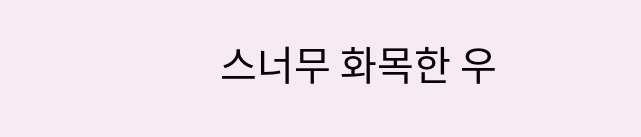스너무 화목한 우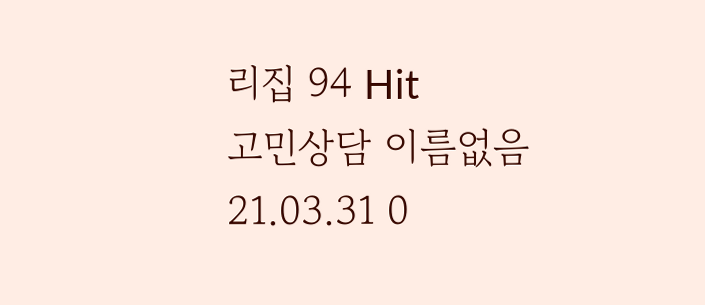리집 94 Hit
고민상담 이름없음 21.03.31 0